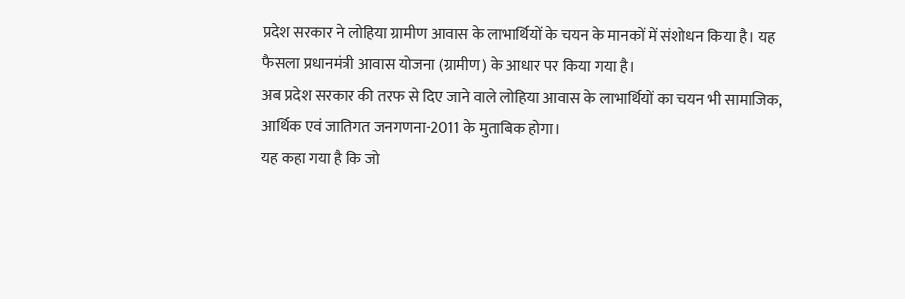प्रदेश सरकार ने लोहिया ग्रामीण आवास के लाभार्थियों के चयन के मानकों में संशोधन किया है। यह फैसला प्रधानमंत्री आवास योजना (ग्रामीण) के आधार पर किया गया है।
अब प्रदेश सरकार की तरफ से दिए जाने वाले लोहिया आवास के लाभार्थियों का चयन भी सामाजिक, आर्थिक एवं जातिगत जनगणना-2011 के मुताबिक होगा।
यह कहा गया है कि जो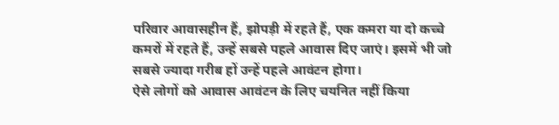परिवार आवासहीन हैं, झोपड़ी में रहते हैं, एक कमरा या दो कच्चे कमरों में रहते हैं, उन्हें सबसे पहले आवास दिए जाएं। इसमें भी जो सबसे ज्यादा गरीब हों उन्हें पहले आवंटन होगा।
ऐसे लोगों को आवास आवंटन के लिए चयनित नहीं किया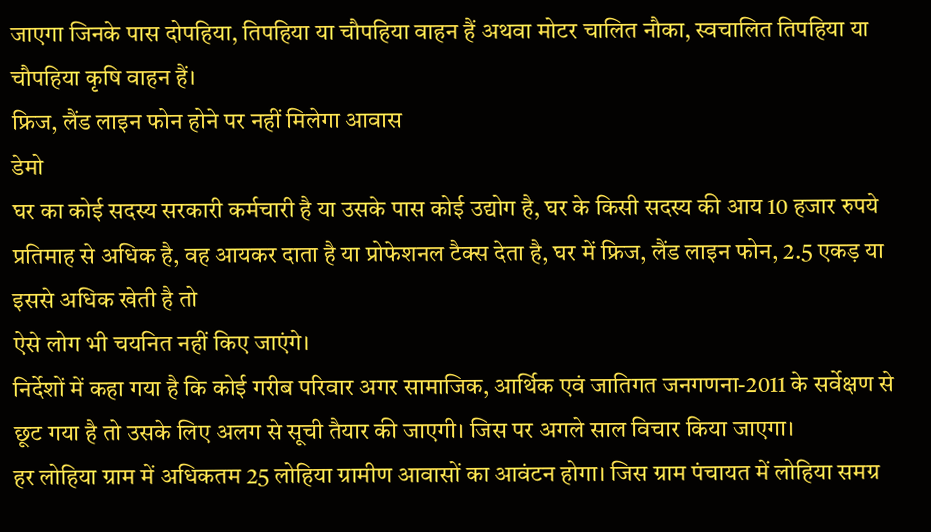जाएगा जिनके पास दोपहिया, तिपहिया या चौपहिया वाहन हैं अथवा मोटर चालित नौका, स्वचालित तिपहिया या चौपहिया कृषि वाहन हैं।
फ्रिज, लैंड लाइन फोन होने पर नहीं मिलेगा आवास
डेमो
घर का कोई सदस्य सरकारी कर्मचारी है या उसके पास कोई उद्योग है, घर के किसी सदस्य की आय 10 हजार रुपये प्रतिमाह से अधिक है, वह आयकर दाता है या प्रोफेशनल टैक्स देता है, घर में फ्रिज, लैंड लाइन फोन, 2.5 एकड़ या इससे अधिक खेती है तो
ऐसे लोग भी चयनित नहीं किए जाएंगे।
निर्देशों में कहा गया है कि कोई गरीब परिवार अगर सामाजिक, आर्थिक एवं जातिगत जनगणना-2011 के सर्वेक्षण से छूट गया है तो उसके लिए अलग से सूची तैयार की जाएगी। जिस पर अगले साल विचार किया जाएगा।
हर लोहिया ग्राम में अधिकतम 25 लोहिया ग्रामीण आवासों का आवंटन होगा। जिस ग्राम पंचायत में लोहिया समग्र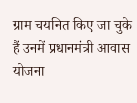ग्राम चयनित किए जा चुके हैं उनमें प्रधानमंत्री आवास योजना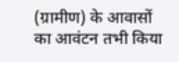(ग्रामीण) के आवासों का आवंटन तभी किया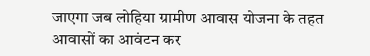जाएगा जब लोहिया ग्रामीण आवास योजना के तहत आवासों का आवंटन कर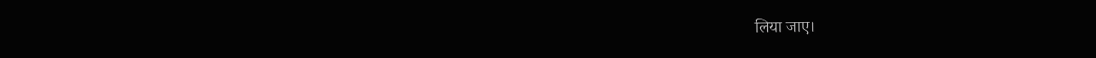लिया जाए।